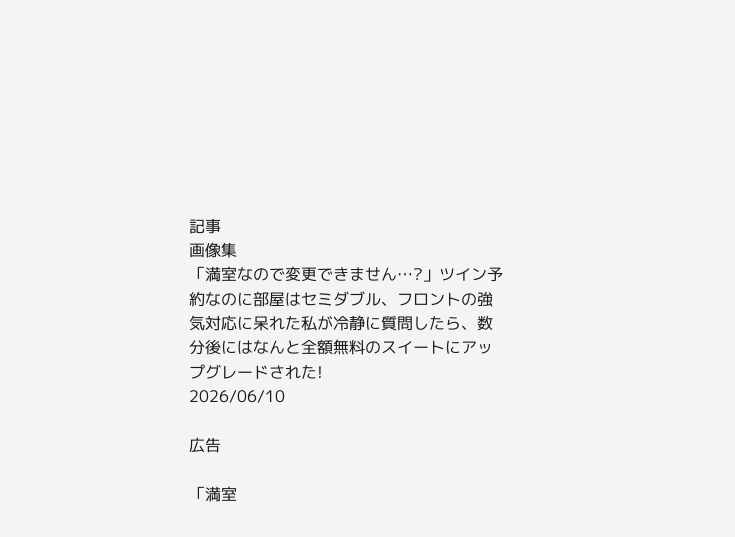記事
画像集
「満室なので変更できません…?」ツイン予約なのに部屋はセミダブル、フロントの強気対応に呆れた私が冷静に質問したら、数分後にはなんと全額無料のスイートにアップグレードされた!
2026/06/10

広告

「満室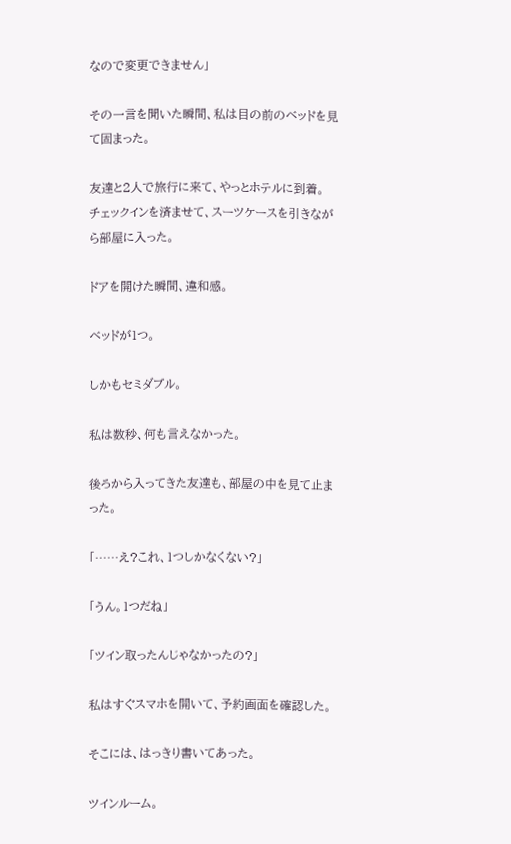なので変更できません」

その一言を聞いた瞬間、私は目の前のベッドを見て固まった。

友達と2人で旅行に来て、やっとホテルに到着。
チェックインを済ませて、スーツケースを引きながら部屋に入った。

ドアを開けた瞬間、違和感。

ベッドが1つ。

しかもセミダブル。

私は数秒、何も言えなかった。

後ろから入ってきた友達も、部屋の中を見て止まった。

「……え?これ、1つしかなくない?」

「うん。1つだね」

「ツイン取ったんじゃなかったの?」

私はすぐスマホを開いて、予約画面を確認した。

そこには、はっきり書いてあった。

ツインルーム。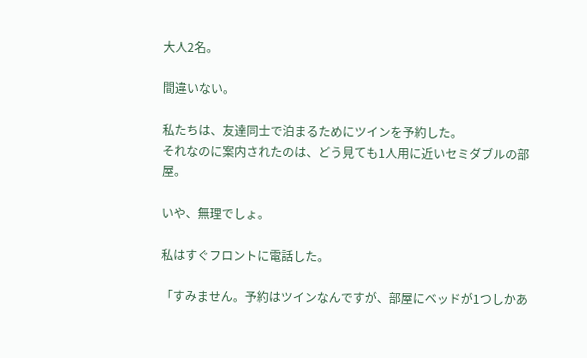大人2名。

間違いない。

私たちは、友達同士で泊まるためにツインを予約した。
それなのに案内されたのは、どう見ても1人用に近いセミダブルの部屋。

いや、無理でしょ。

私はすぐフロントに電話した。

「すみません。予約はツインなんですが、部屋にベッドが1つしかあ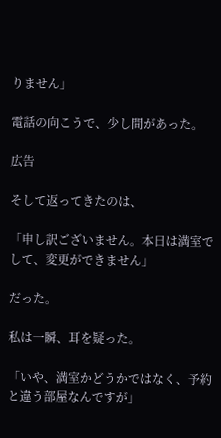りません」

電話の向こうで、少し間があった。

広告

そして返ってきたのは、

「申し訳ございません。本日は満室でして、変更ができません」

だった。

私は一瞬、耳を疑った。

「いや、満室かどうかではなく、予約と違う部屋なんですが」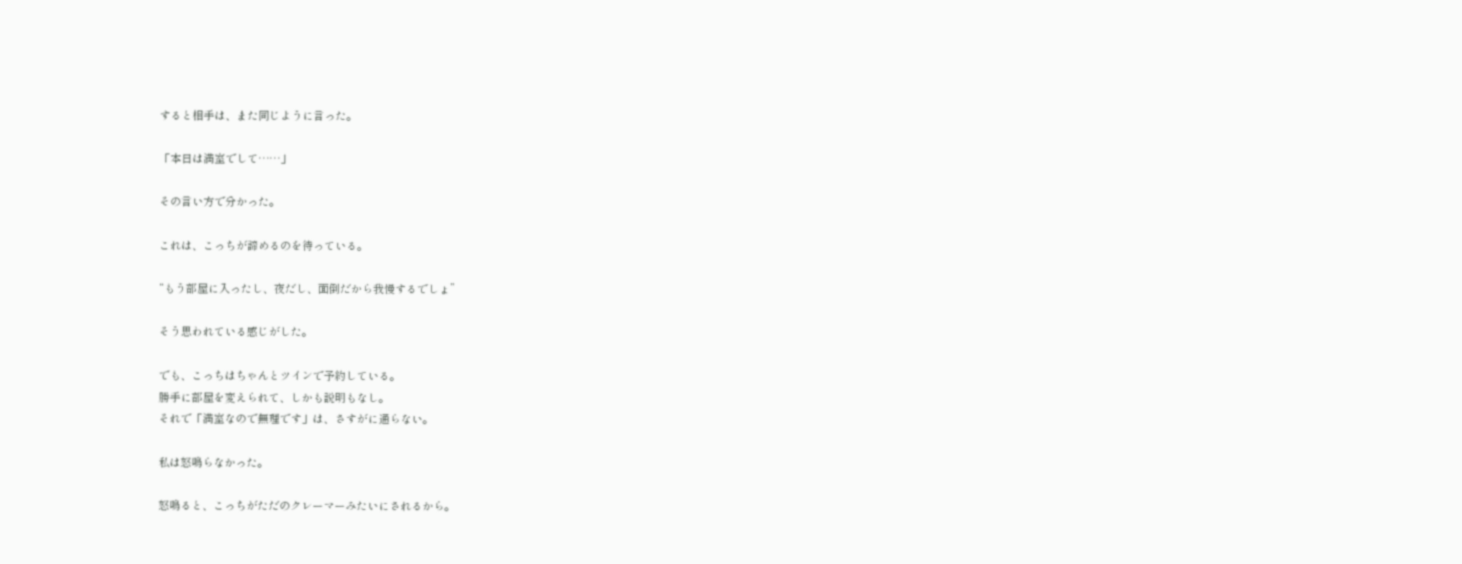すると相手は、また同じように言った。

「本日は満室でして……」

その言い方で分かった。

これは、こっちが諦めるのを待っている。

“もう部屋に入ったし、夜だし、面倒だから我慢するでしょ”

そう思われている感じがした。

でも、こっちはちゃんとツインで予約している。
勝手に部屋を変えられて、しかも説明もなし。
それで「満室なので無理です」は、さすがに通らない。

私は怒鳴らなかった。

怒鳴ると、こっちがただのクレーマーみたいにされるから。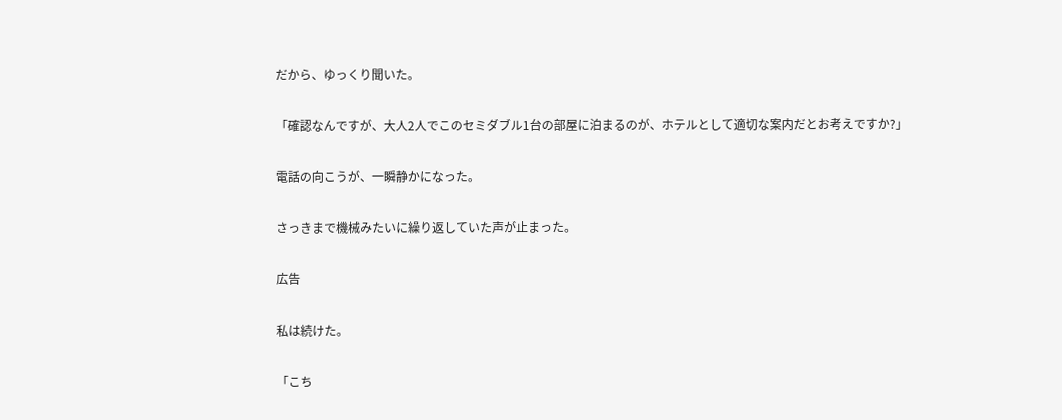だから、ゆっくり聞いた。

「確認なんですが、大人2人でこのセミダブル1台の部屋に泊まるのが、ホテルとして適切な案内だとお考えですか?」

電話の向こうが、一瞬静かになった。

さっきまで機械みたいに繰り返していた声が止まった。

広告

私は続けた。

「こち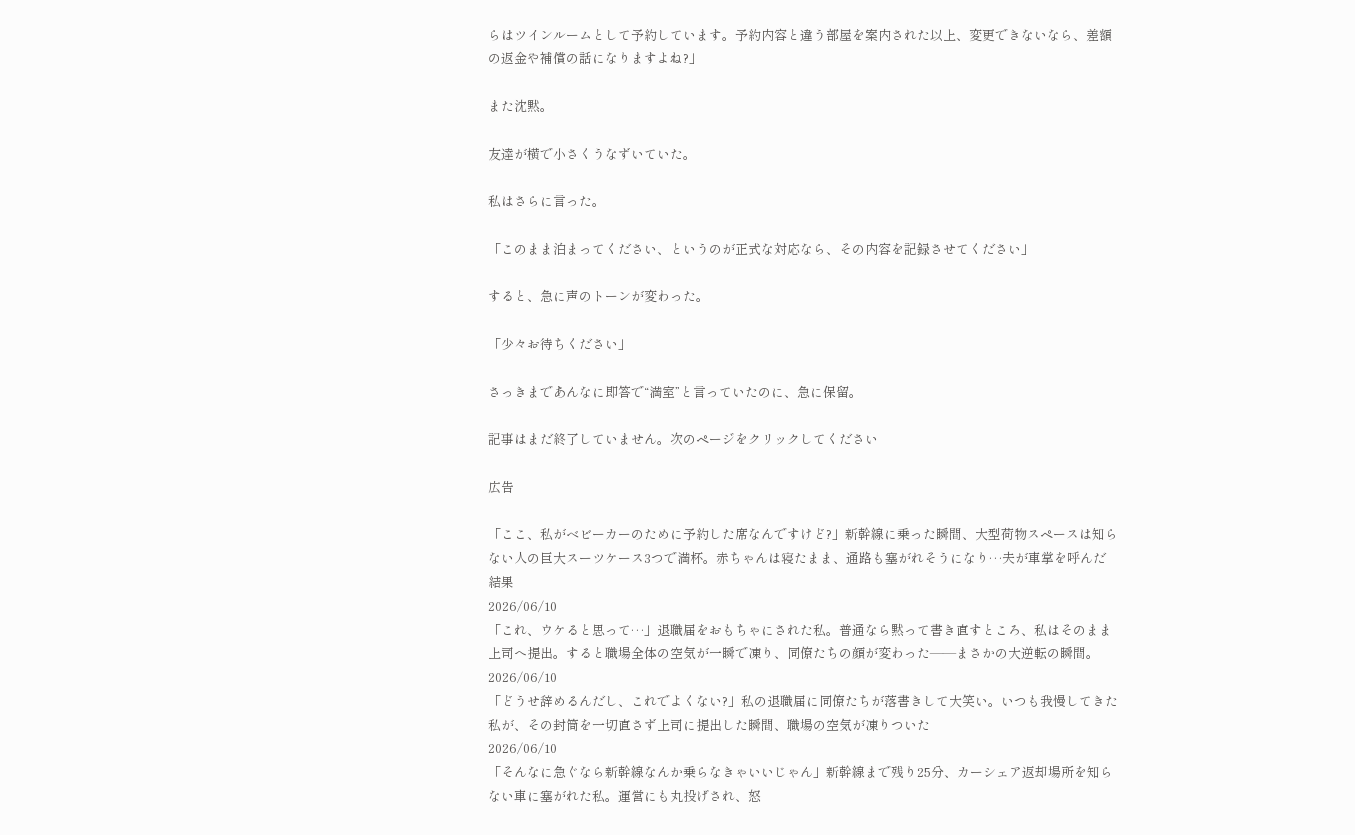らはツインルームとして予約しています。予約内容と違う部屋を案内された以上、変更できないなら、差額の返金や補償の話になりますよね?」

また沈黙。

友達が横で小さくうなずいていた。

私はさらに言った。

「このまま泊まってください、というのが正式な対応なら、その内容を記録させてください」

すると、急に声のトーンが変わった。

「少々お待ちください」

さっきまであんなに即答で“満室”と言っていたのに、急に保留。

記事はまだ終了していません。次のページをクリックしてください

広告

「ここ、私がベビーカーのために予約した席なんですけど?」新幹線に乗った瞬間、大型荷物スペースは知らない人の巨大スーツケース3つで満杯。赤ちゃんは寝たまま、通路も塞がれそうになり…夫が車掌を呼んだ結果
2026/06/10
「これ、ウケると思って…」退職届をおもちゃにされた私。普通なら黙って書き直すところ、私はそのまま上司へ提出。すると職場全体の空気が一瞬で凍り、同僚たちの顔が変わった――まさかの大逆転の瞬間。
2026/06/10
「どうせ辞めるんだし、これでよくない?」私の退職届に同僚たちが落書きして大笑い。いつも我慢してきた私が、その封筒を一切直さず上司に提出した瞬間、職場の空気が凍りついた
2026/06/10
「そんなに急ぐなら新幹線なんか乗らなきゃいいじゃん」新幹線まで残り25分、カーシェア返却場所を知らない車に塞がれた私。運営にも丸投げされ、怒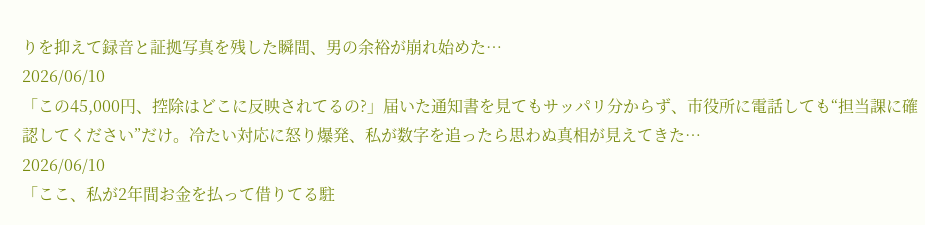りを抑えて録音と証拠写真を残した瞬間、男の余裕が崩れ始めた…
2026/06/10
「この45,000円、控除はどこに反映されてるの?」届いた通知書を見てもサッパリ分からず、市役所に電話しても“担当課に確認してください”だけ。冷たい対応に怒り爆発、私が数字を追ったら思わぬ真相が見えてきた…
2026/06/10
「ここ、私が2年間お金を払って借りてる駐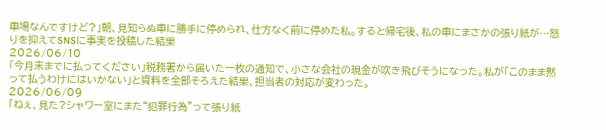車場なんですけど?」朝、見知らぬ車に勝手に停められ、仕方なく前に停めた私。すると帰宅後、私の車にまさかの張り紙が…怒りを抑えてSNSに事実を投稿した結果
2026/06/10
「今月末までに払ってください」税務署から届いた一枚の通知で、小さな会社の現金が吹き飛びそうになった。私が「このまま黙って払うわけにはいかない」と資料を全部そろえた結果、担当者の対応が変わった。
2026/06/09
「ねぇ、見た?シャワー室にまた“犯罪行為”って張り紙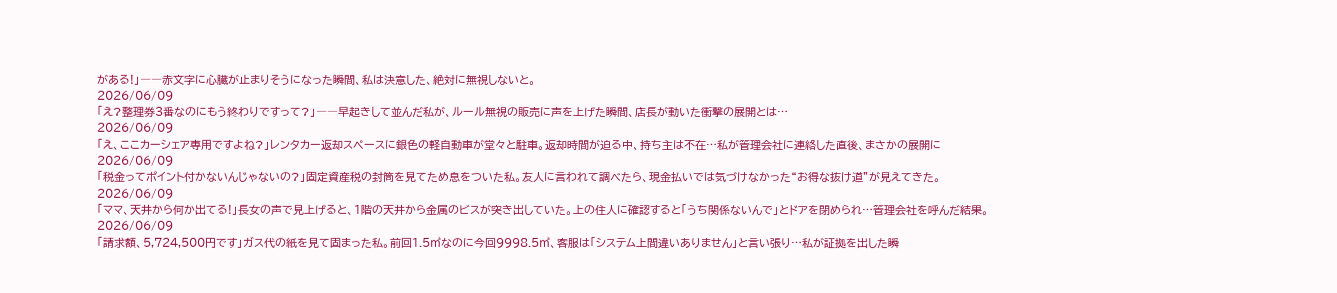がある!」――赤文字に心臓が止まりそうになった瞬間、私は決意した、絶対に無視しないと。
2026/06/09
「え?整理券3番なのにもう終わりですって?」――早起きして並んだ私が、ルール無視の販売に声を上げた瞬間、店長が動いた衝撃の展開とは…
2026/06/09
「え、ここカーシェア専用ですよね?」レンタカー返却スペースに銀色の軽自動車が堂々と駐車。返却時間が迫る中、持ち主は不在…私が管理会社に連絡した直後、まさかの展開に
2026/06/09
「税金ってポイント付かないんじゃないの?」固定資産税の封筒を見てため息をついた私。友人に言われて調べたら、現金払いでは気づけなかった“お得な抜け道”が見えてきた。
2026/06/09
「ママ、天井から何か出てる!」長女の声で見上げると、1階の天井から金属のビスが突き出していた。上の住人に確認すると「うち関係ないんで」とドアを閉められ…管理会社を呼んだ結果。
2026/06/09
「請求額、5,724,500円です」ガス代の紙を見て固まった私。前回1.5㎥なのに今回9998.5㎥、客服は「システム上間違いありません」と言い張り…私が証拠を出した瞬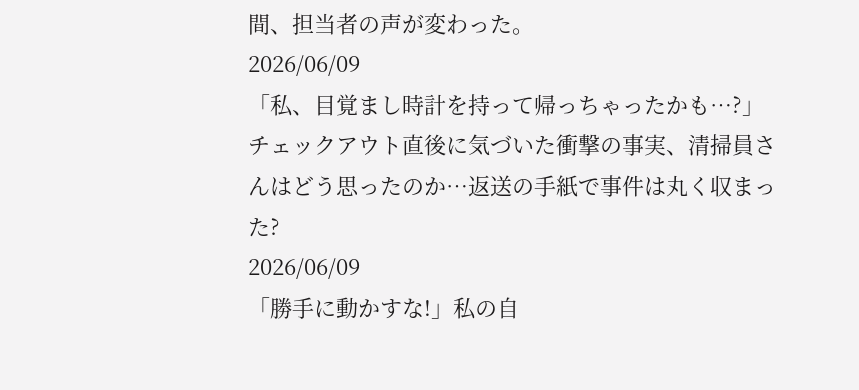間、担当者の声が変わった。
2026/06/09
「私、目覚まし時計を持って帰っちゃったかも…?」チェックアウト直後に気づいた衝撃の事実、清掃員さんはどう思ったのか…返送の手紙で事件は丸く収まった?
2026/06/09
「勝手に動かすな!」私の自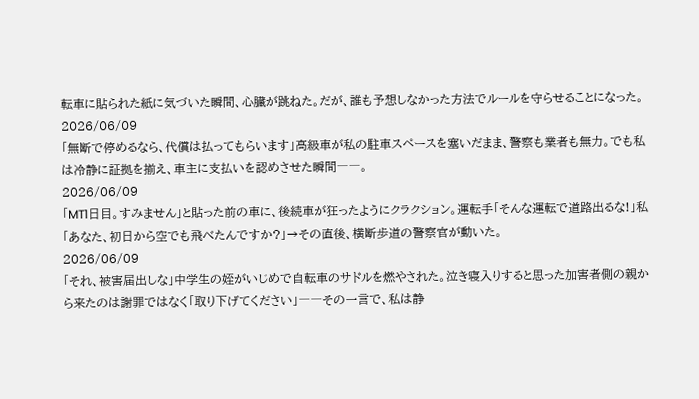転車に貼られた紙に気づいた瞬間、心臓が跳ねた。だが、誰も予想しなかった方法でルールを守らせることになった。
2026/06/09
「無断で停めるなら、代償は払ってもらいます」高級車が私の駐車スペースを塞いだまま、警察も業者も無力。でも私は冷静に証拠を揃え、車主に支払いを認めさせた瞬間――。
2026/06/09
「MT1日目。すみません」と貼った前の車に、後続車が狂ったようにクラクション。運転手「そんな運転で道路出るな!」私「あなた、初日から空でも飛べたんですか?」→その直後、横断歩道の警察官が動いた。
2026/06/09
「それ、被害届出しな」中学生の姪がいじめで自転車のサドルを燃やされた。泣き寝入りすると思った加害者側の親から来たのは謝罪ではなく「取り下げてください」――その一言で、私は静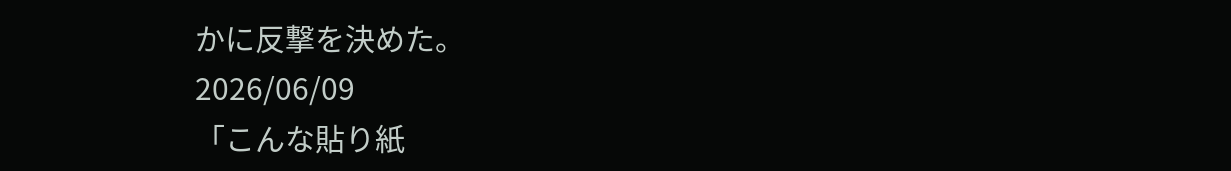かに反撃を決めた。
2026/06/09
「こんな貼り紙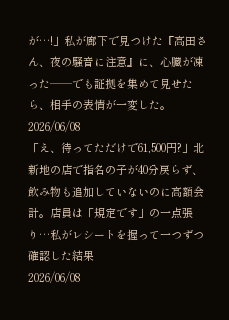が…!」私が廊下で見つけた『高田さん、夜の騒音に注意』に、心臓が凍った──でも証拠を集めて見せたら、相手の表情が一変した。
2026/06/08
「え、待ってただけで61,500円?」北新地の店で指名の子が40分戻らず、飲み物も追加していないのに高額会計。店員は「規定です」の一点張り…私がレシートを握って一つずつ確認した結果
2026/06/08